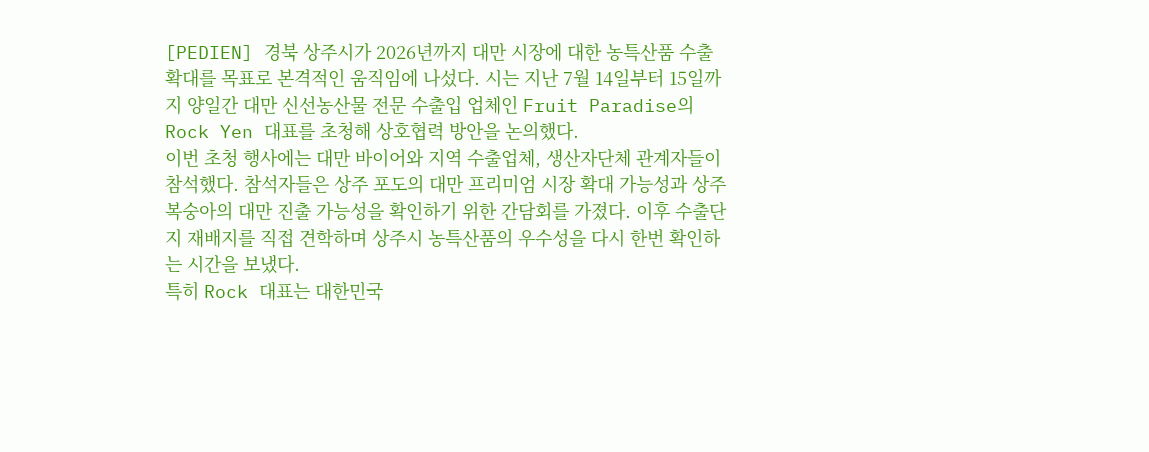[PEDIEN] 경북 상주시가 2026년까지 대만 시장에 대한 농특산품 수출 확대를 목표로 본격적인 움직임에 나섰다. 시는 지난 7월 14일부터 15일까지 양일간 대만 신선농산물 전문 수출입 업체인 Fruit Paradise의 Rock Yen 대표를 초청해 상호협력 방안을 논의했다.
이번 초청 행사에는 대만 바이어와 지역 수출업체, 생산자단체 관계자들이 참석했다. 참석자들은 상주 포도의 대만 프리미엄 시장 확대 가능성과 상주 복숭아의 대만 진출 가능성을 확인하기 위한 간담회를 가졌다. 이후 수출단지 재배지를 직접 견학하며 상주시 농특산품의 우수성을 다시 한번 확인하는 시간을 보냈다.
특히 Rock 대표는 대한민국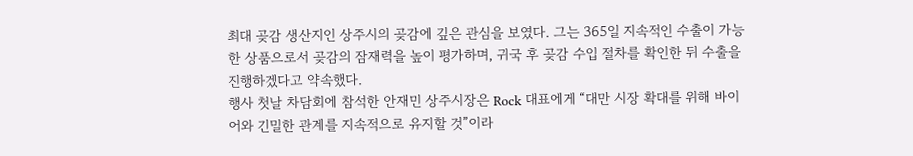최대 곶감 생산지인 상주시의 곶감에 깊은 관심을 보였다. 그는 365일 지속적인 수출이 가능한 상품으로서 곶감의 잠재력을 높이 평가하며, 귀국 후 곶감 수입 절차를 확인한 뒤 수출을 진행하겠다고 약속했다.
행사 첫날 차담회에 참석한 안재민 상주시장은 Rock 대표에게 “대만 시장 확대를 위해 바이어와 긴밀한 관계를 지속적으로 유지할 것”이라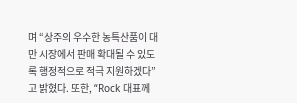며 “상주의 우수한 농특산품이 대만 시장에서 판매 확대될 수 있도록 행정적으로 적극 지원하겠다”고 밝혔다. 또한, “Rock 대표께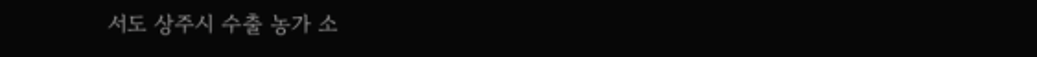서도 상주시 수출 농가 소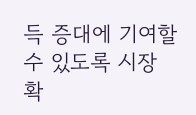득 증대에 기여할 수 있도록 시장 확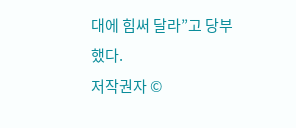대에 힘써 달라”고 당부했다.
저작권자 ©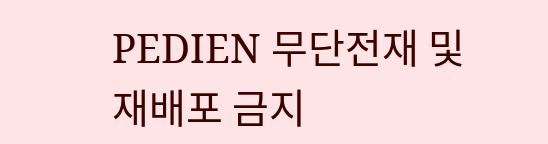PEDIEN 무단전재 및 재배포 금지